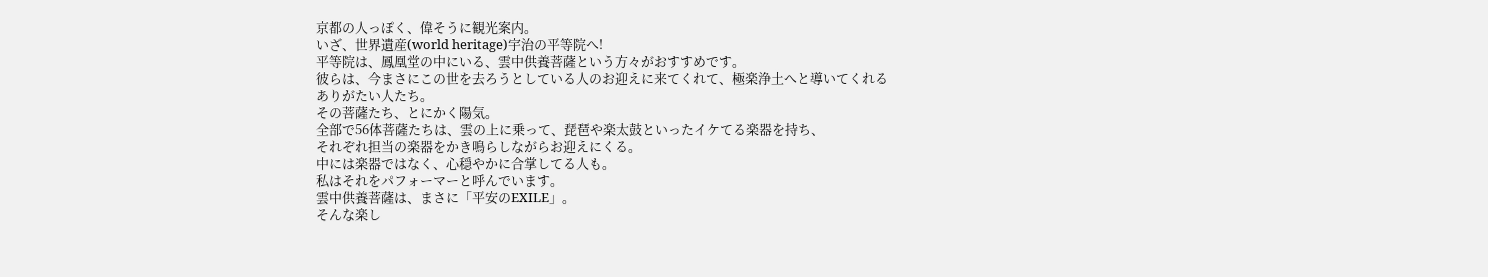京都の人っぽく、偉そうに観光案内。
いざ、世界遺産(world heritage)宇治の平等院へ!
平等院は、鳳凰堂の中にいる、雲中供養菩薩という方々がおすすめです。
彼らは、今まさにこの世を去ろうとしている人のお迎えに来てくれて、極楽浄土へと導いてくれる
ありがたい人たち。
その菩薩たち、とにかく陽気。
全部で56体菩薩たちは、雲の上に乗って、琵琶や楽太鼓といったイケてる楽器を持ち、
それぞれ担当の楽器をかき鳴らしながらお迎えにくる。
中には楽器ではなく、心穏やかに合掌してる人も。
私はそれをパフォーマーと呼んでいます。
雲中供養菩薩は、まさに「平安のEXILE」。
そんな楽し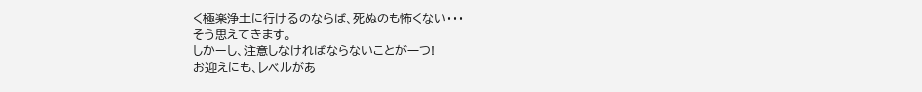く極楽浄土に行けるのならば、死ぬのも怖くない・・・
そう思えてきます。
しかーし、注意しなければならないことが一つ!
お迎えにも、レベルがあ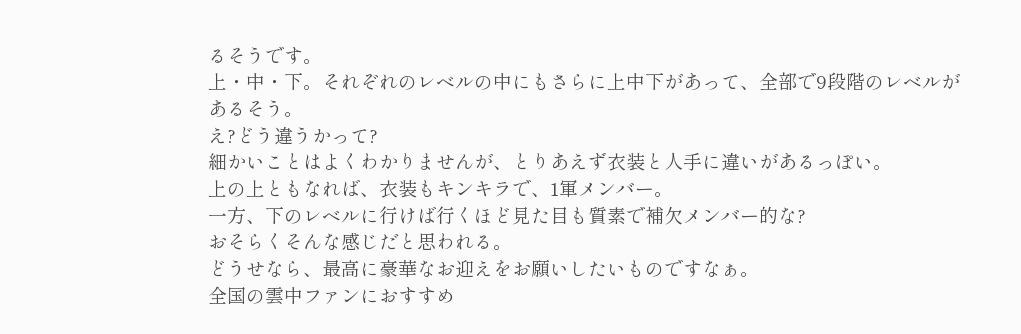るそうです。
上・中・下。それぞれのレベルの中にもさらに上中下があって、全部で9段階のレベルが
あるそう。
え?どう違うかって?
細かいことはよくわかりませんが、とりあえず衣装と人手に違いがあるっぽい。
上の上ともなれば、衣装もキンキラで、1軍メンバー。
一方、下のレベルに行けば行くほど見た目も質素で補欠メンバー的な?
おそらくそんな感じだと思われる。
どうせなら、最高に豪華なお迎えをお願いしたいものですなぁ。
全国の雲中ファンにおすすめ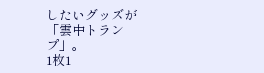したいグッズが「雲中トランプ」。
1枚1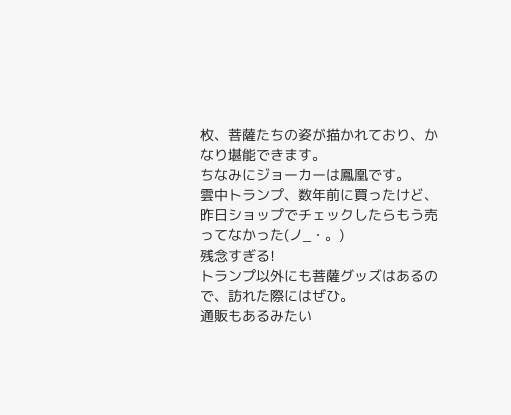枚、菩薩たちの姿が描かれており、かなり堪能できます。
ちなみにジョーカーは鳳凰です。
雲中トランプ、数年前に買ったけど、昨日ショップでチェックしたらもう売ってなかった(ノ_・。)
残念すぎる!
トランプ以外にも菩薩グッズはあるので、訪れた際にはぜひ。
通販もあるみたい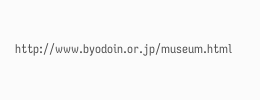http://www.byodoin.or.jp/museum.html